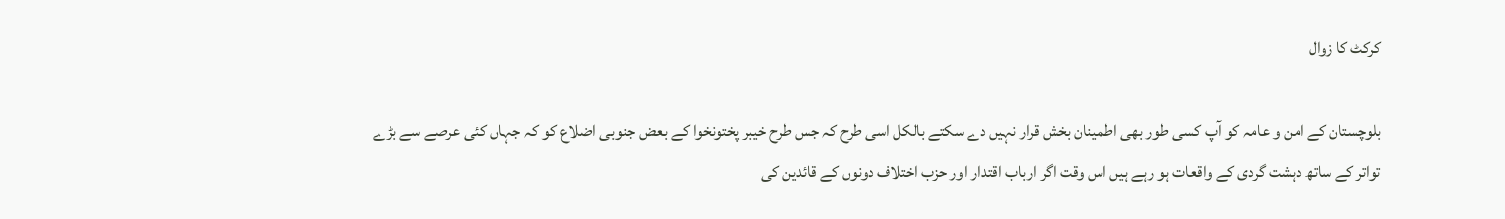کرکٹ کا زوال

بلوچستان کے امن و عامہ کو آپ کسی طور بھی اطمینان بخش قرار نہیں دے سکتے بالکل اسی طرح کہ جس طرح خیبر پختونخوا کے بعض جنوبی اضلاع کو کہ جہاں کئی عرصے سے بڑے تواتر کے ساتھ دہشت گردی کے واقعات ہو رہے ہیں اس وقت اگر ارباب اقتدار اور حزب اختلاف دونوں کے قائدین کی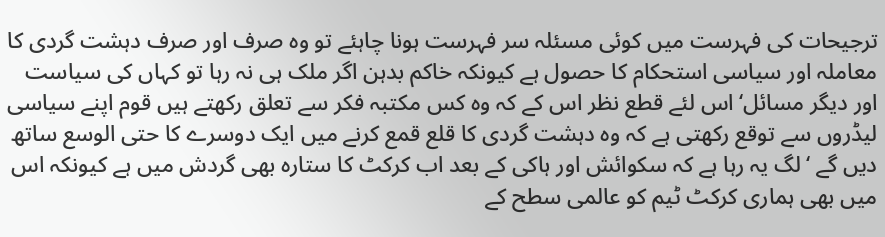ترجیحات کی فہرست میں کوئی مسئلہ سر فہرست ہونا چاہئے تو وہ صرف اور صرف دہشت گردی کا معاملہ اور سیاسی استحکام کا حصول ہے کیونکہ خاکم بدہن اگر ملک ہی نہ رہا تو کہاں کی سیاست اور دیگر مسائل‘ اس لئے قطع نظر اس کے کہ وہ کس مکتبہ فکر سے تعلق رکھتے ہیں قوم اپنے سیاسی لیڈروں سے توقع رکھتی ہے کہ وہ دہشت گردی کا قلع قمع کرنے میں ایک دوسرے کا حتی الوسع ساتھ دیں گے ‘لگ یہ رہا ہے کہ سکوائش اور ہاکی کے بعد اب کرکٹ کا ستارہ بھی گردش میں ہے کیونکہ اس میں بھی ہماری کرکٹ ٹیم کو عالمی سطح کے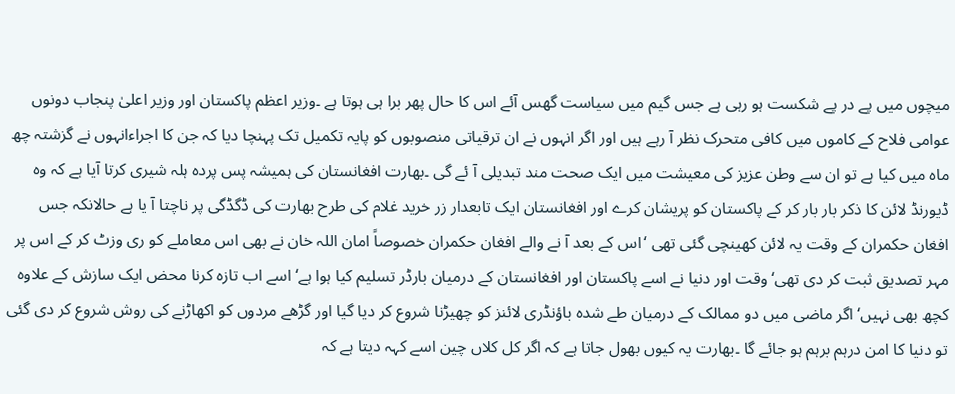میچوں میں پے در پے شکست ہو رہی ہے جس گیم میں سیاست گھس آئے اس کا حال پھر برا ہی ہوتا ہے ۔وزیر اعظم پاکستان اور وزیر اعلیٰ پنجاب دونوں عوامی فلاح کے کاموں میں کافی متحرک نظر آ رہے ہیں اور اگر انہوں نے ان ترقیاتی منصوبوں کو پایہ تکمیل تک پہنچا دیا کہ جن کا اجراءانہوں نے گزشتہ چھ ماہ میں کیا ہے تو ان سے وطن عزیز کی معیشت میں ایک صحت مند تبدیلی آ ئے گی ۔بھارت افغانستان کی ہمیشہ پس پردہ ہلہ شیری کرتا آیا ہے کہ وہ ڈیورنڈ لائن کا ذکر بار بار کر کے پاکستان کو پریشان کرے اور افغانستان ایک تابعدار زر خرید غلام کی طرح بھارت کی ڈگڈگی پر ناچتا آ یا ہے حالانکہ جس افغان حکمران کے وقت یہ لائن کھینچی گئی تھی ‘اس کے بعد آ نے والے افغان حکمران خصوصاً امان اللہ خان نے بھی اس معاملے کو ری وزٹ کر کے اس پر مہر تصدیق ثبت کر دی تھی‘ وقت اور دنیا نے اسے پاکستان اور افغانستان کے درمیان بارڈر تسلیم کیا ہوا ہے‘ اسے اب تازہ کرنا محض ایک سازش کے علاوہ کچھ بھی نہیں‘ اگر ماضی میں دو ممالک کے درمیان طے شدہ باؤنڈری لائنز کو چھیڑنا شروع کر دیا گیا اور گڑھے مردوں کو اکھاڑنے کی روش شروع کر دی گئی تو دنیا کا امن درہم برہم ہو جائے گا ۔بھارت یہ کیوں بھول جاتا ہے کہ اگر کل کلاں چین اسے کہہ دیتا ہے کہ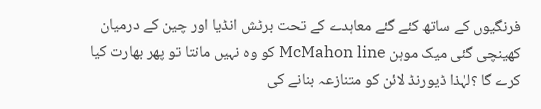فرنگیوں کے ساتھ کئے گئے معاہدے کے تحت برٹش انڈیا اور چین کے درمیان کھینچی گئی میک موہن McMahon line کو وہ نہیں مانتا تو پھر بھارت کیا کرے گا ؟لہٰذا ڈیورنڈ لائن کو متنازعہ بنانے کی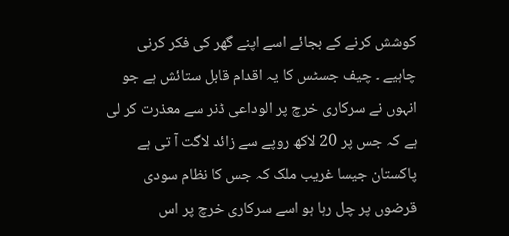کوشش کرنے کے بجائے اسے اپنے گھر کی فکر کرنی چاہیے ۔ چیف جسٹس کا یہ اقدام قابل ستائش ہے جو انہوں نے سرکاری خرچ پر الوداعی ڈنر سے معذرت کر لی ہے کہ جس پر 20 لاکھ روپے سے زائد لاگت آ تی ہے پاکستان جیسا غریب ملک کہ جس کا نظام سودی قرضوں پر چل رہا ہو اسے سرکاری خرچ پر اس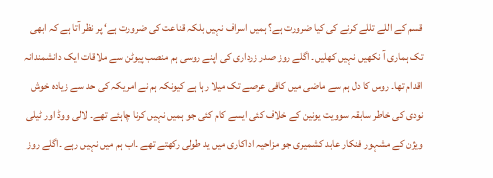قسم کے اللے تللے کرنے کی کیا ضرورت ہے؟ ہمیں اسراف نہیں بلکہ قناعت کی ضرورت ہے‘ پر نظر آتا ہے کہ ابھی تک ہماری آ نکھیں نہیں کھلیں۔ اگلے روز صدر زرداری کی اپنے روسی ہم منصب پیوٹن سے ملاقات ایک دانشمندانہ اقدام تھا۔ روس کا دل ہم سے ماضی میں کافی عرصے تک میلا رہا ہے کیونکہ ہم نے امریکہ کی حد سے زیادہ خوش نودی کی خاطر سابقہ سوویت یونین کے خلاف کئی ایسے کام کئی جو ہمیں نہیں کرنا چاہئے تھے۔ لالی ووڈ اور ٹیلی ویژن کے مشہور فنکار عابد کشمیری جو مزاحیہ اداکاری میں ید طولی رکھتے تھے ۔اب ہم میں نہیں رہے ۔اگلے روز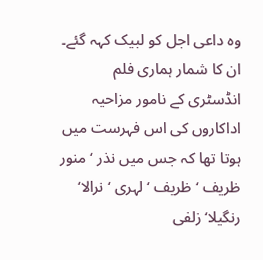وہ داعی اجل کو لبیک کہہ گئے۔ ان کا شمار ہماری فلم انڈسٹری کے نامور مزاحیہ اداکاروں کی اس فہرست میں ہوتا تھا کہ جس میں نذر ‘ منور ظریف ‘ظریف ‘لہری ‘نرالا‘ رنگیلا‘ زلفی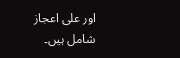اور علی اعجاز شامل ہیں۔